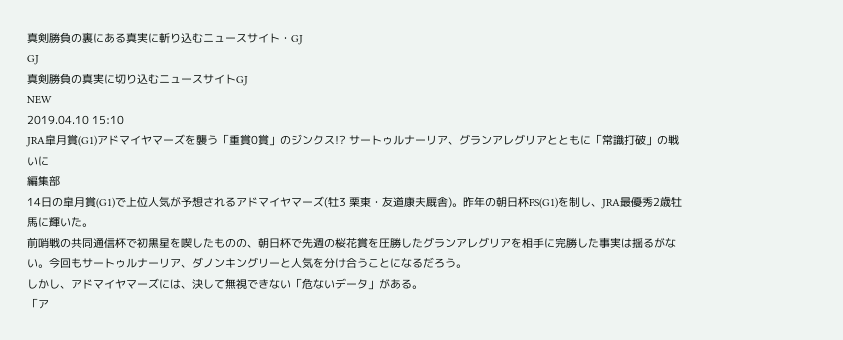真剣勝負の裏にある真実に斬り込むニュースサイト・GJ
GJ
真剣勝負の真実に切り込むニュースサイトGJ
NEW
2019.04.10 15:10
JRA皐月賞(G1)アドマイヤマーズを襲う「重賞0賞」のジンクス!? サートゥルナーリア、グランアレグリアとともに「常識打破」の戦いに
編集部
14日の皐月賞(G1)で上位人気が予想されるアドマイヤマーズ(牡3 栗東・友道康夫厩舎)。昨年の朝日杯FS(G1)を制し、JRA最優秀2歳牡馬に輝いた。
前哨戦の共同通信杯で初黒星を喫したものの、朝日杯で先週の桜花賞を圧勝したグランアレグリアを相手に完勝した事実は揺るがない。今回もサートゥルナーリア、ダノンキングリーと人気を分け合うことになるだろう。
しかし、アドマイヤマーズには、決して無視できない「危ないデータ」がある。
「ア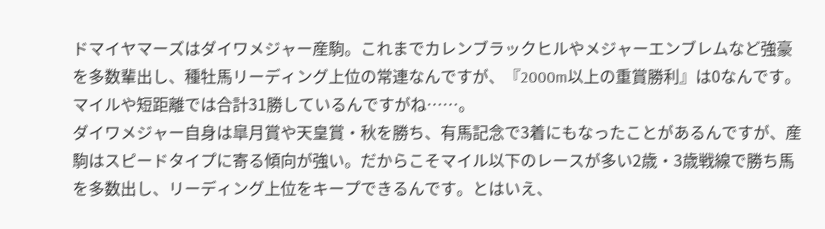ドマイヤマーズはダイワメジャー産駒。これまでカレンブラックヒルやメジャーエンブレムなど強豪を多数輩出し、種牡馬リーディング上位の常連なんですが、『2000m以上の重賞勝利』は0なんです。マイルや短距離では合計31勝しているんですがね……。
ダイワメジャー自身は皐月賞や天皇賞・秋を勝ち、有馬記念で3着にもなったことがあるんですが、産駒はスピードタイプに寄る傾向が強い。だからこそマイル以下のレースが多い2歳・3歳戦線で勝ち馬を多数出し、リーディング上位をキープできるんです。とはいえ、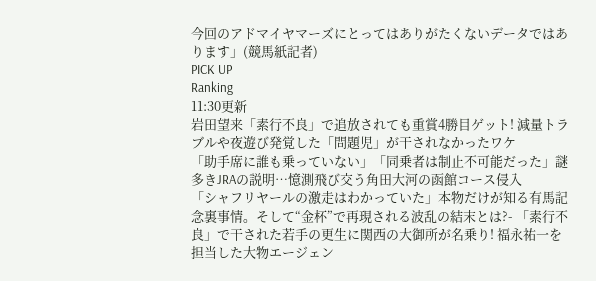今回のアドマイヤマーズにとってはありがたくないデータではあります」(競馬紙記者)
PICK UP
Ranking
11:30更新
岩田望来「素行不良」で追放されても重賞4勝目ゲット! 減量トラブルや夜遊び発覚した「問題児」が干されなかったワケ
「助手席に誰も乗っていない」「同乗者は制止不可能だった」謎多きJRAの説明…憶測飛び交う角田大河の函館コース侵入
「シャフリヤールの激走はわかっていた」本物だけが知る有馬記念裏事情。そして“金杯”で再現される波乱の結末とは?- 「素行不良」で干された若手の更生に関西の大御所が名乗り! 福永祐一を担当した大物エージェン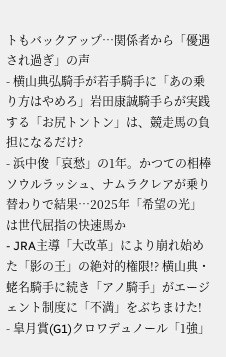トもバックアップ…関係者から「優遇され過ぎ」の声
- 横山典弘騎手が若手騎手に「あの乗り方はやめろ」岩田康誠騎手らが実践する「お尻トントン」は、競走馬の負担になるだけ?
- 浜中俊「哀愁」の1年。かつての相棒ソウルラッシュ、ナムラクレアが乗り替わりで結果…2025年「希望の光」は世代屈指の快速馬か
- JRA主導「大改革」により崩れ始めた「影の王」の絶対的権限!? 横山典・蛯名騎手に続き「アノ騎手」がエージェント制度に「不満」をぶちまけた!
- 皐月賞(G1)クロワデュノール「1強」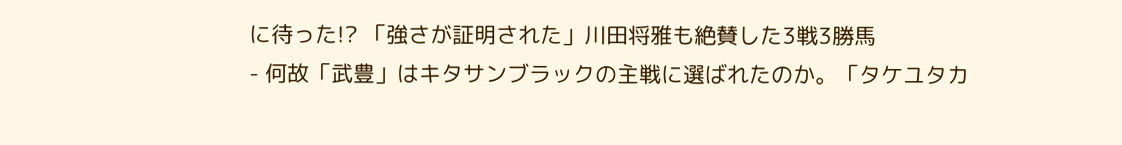に待った!? 「強さが証明された」川田将雅も絶賛した3戦3勝馬
- 何故「武豊」はキタサンブラックの主戦に選ばれたのか。「タケユタカ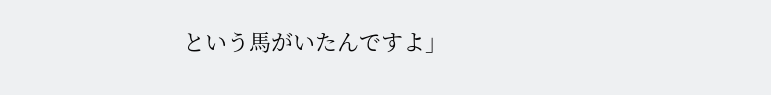という馬がいたんですよ」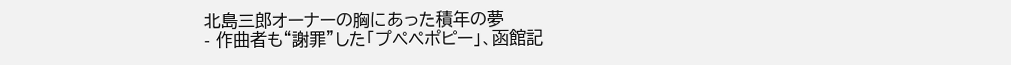北島三郎オーナーの胸にあった積年の夢
- 作曲者も“謝罪”した「プペペポピー」、函館記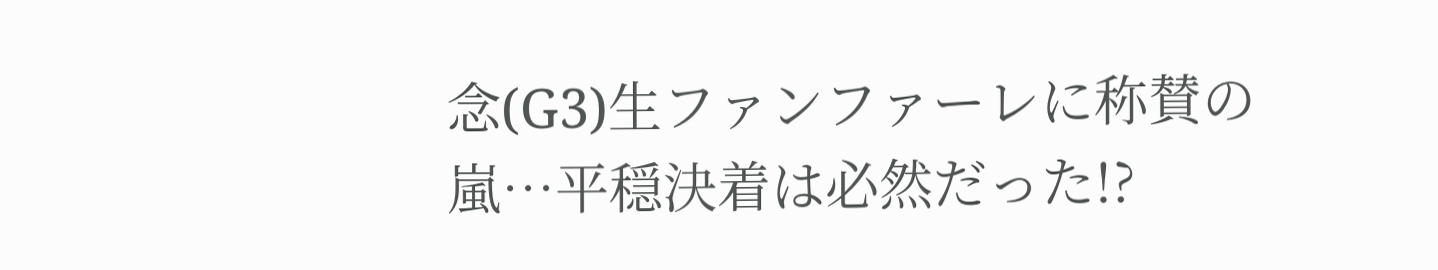念(G3)生ファンファーレに称賛の嵐…平穏決着は必然だった!?